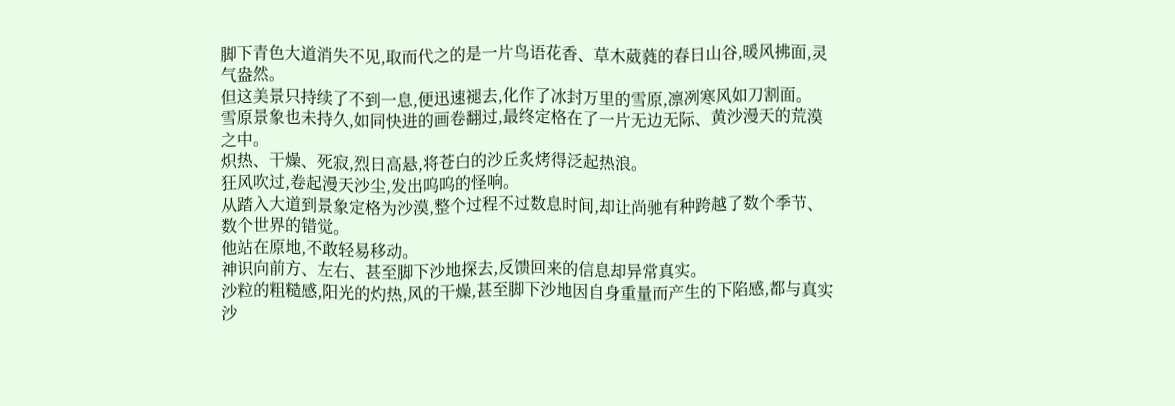脚下青色大道消失不见,取而代之的是一片鸟语花香、草木葳蕤的春日山谷,暖风拂面,灵气盎然。
但这美景只持续了不到一息,便迅速褪去,化作了冰封万里的雪原,凛冽寒风如刀割面。
雪原景象也未持久,如同快进的画卷翻过,最终定格在了一片无边无际、黄沙漫天的荒漠之中。
炽热、干燥、死寂,烈日高悬,将苍白的沙丘炙烤得泛起热浪。
狂风吹过,卷起漫天沙尘,发出呜呜的怪响。
从踏入大道到景象定格为沙漠,整个过程不过数息时间,却让尚驰有种跨越了数个季节、数个世界的错觉。
他站在原地,不敢轻易移动。
神识向前方、左右、甚至脚下沙地探去,反馈回来的信息却异常真实。
沙粒的粗糙感,阳光的灼热,风的干燥,甚至脚下沙地因自身重量而产生的下陷感,都与真实沙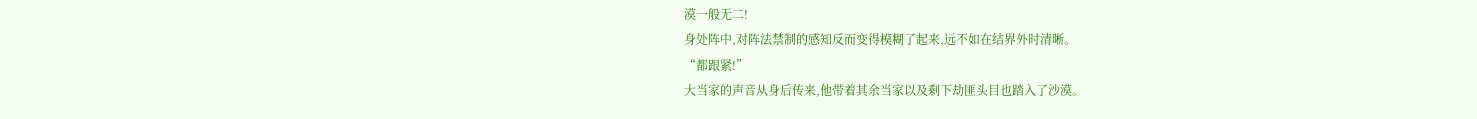漠一般无二!
身处阵中,对阵法禁制的感知反而变得模糊了起来,远不如在结界外时清晰。
“都跟紧!”
大当家的声音从身后传来,他带着其余当家以及剩下劫匪头目也踏入了沙漠。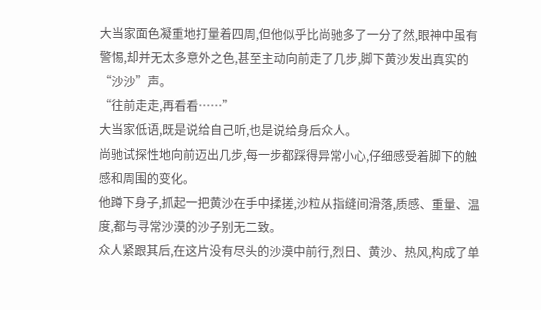大当家面色凝重地打量着四周,但他似乎比尚驰多了一分了然,眼神中虽有警惕,却并无太多意外之色,甚至主动向前走了几步,脚下黄沙发出真实的“沙沙”声。
“往前走走,再看看……”
大当家低语,既是说给自己听,也是说给身后众人。
尚驰试探性地向前迈出几步,每一步都踩得异常小心,仔细感受着脚下的触感和周围的变化。
他蹲下身子,抓起一把黄沙在手中揉搓,沙粒从指缝间滑落,质感、重量、温度,都与寻常沙漠的沙子别无二致。
众人紧跟其后,在这片没有尽头的沙漠中前行,烈日、黄沙、热风,构成了单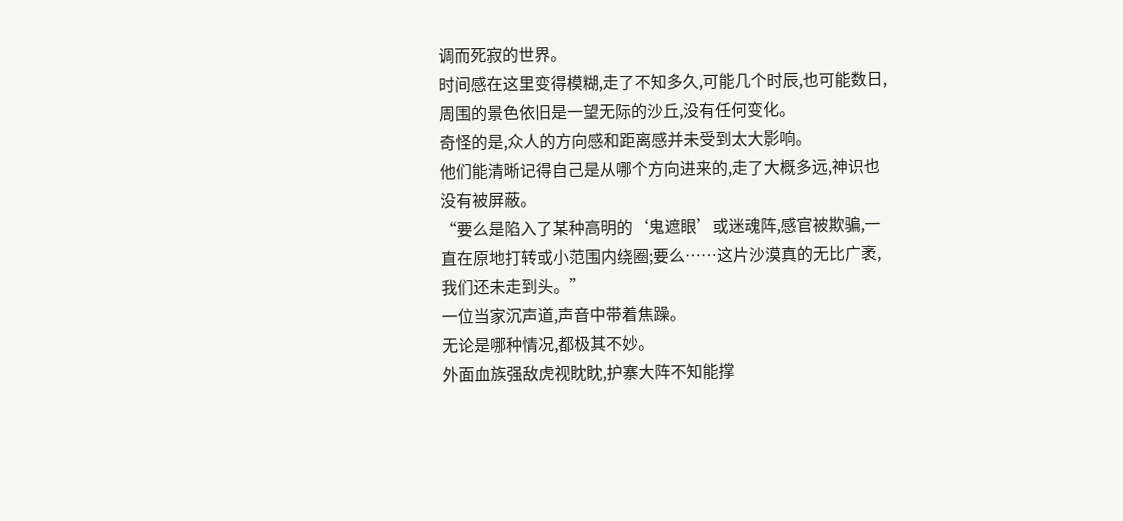调而死寂的世界。
时间感在这里变得模糊,走了不知多久,可能几个时辰,也可能数日,周围的景色依旧是一望无际的沙丘,没有任何变化。
奇怪的是,众人的方向感和距离感并未受到太大影响。
他们能清晰记得自己是从哪个方向进来的,走了大概多远,神识也没有被屏蔽。
“要么是陷入了某种高明的‘鬼遮眼’或迷魂阵,感官被欺骗,一直在原地打转或小范围内绕圈;要么……这片沙漠真的无比广袤,我们还未走到头。”
一位当家沉声道,声音中带着焦躁。
无论是哪种情况,都极其不妙。
外面血族强敌虎视眈眈,护寨大阵不知能撑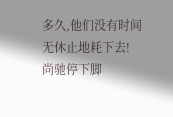多久,他们没有时间无休止地耗下去!
尚驰停下脚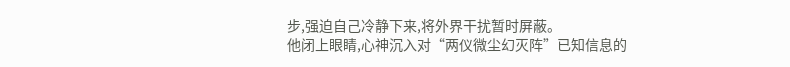步,强迫自己冷静下来,将外界干扰暂时屏蔽。
他闭上眼睛,心神沉入对“两仪微尘幻灭阵”已知信息的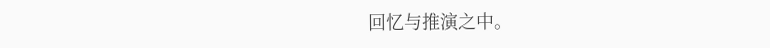回忆与推演之中。